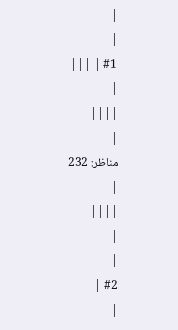|
|
#1 | |||
|
||||
|
مناظر: 232
|
||||
|
|
#2 |
|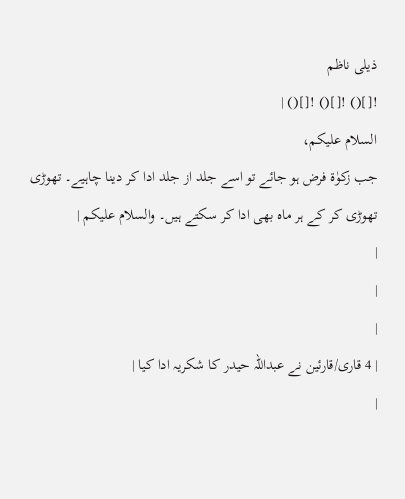ذیلی ناظم
![]() ![]() ![]() |
السلام علیکم،
جب زکوٰۃ فرض ہو جائے تو اسے جلد از جلد ادا کر دینا چاہیے۔ تھوڑی تھوڑی کر کے ہر ماہ بھی ادا کر سکتے ہیں۔ والسلام علیکم |
|
|
|
| 4 قاری/قارئین نے عبداللہ حیدر کا شکریہ ادا کیا |
|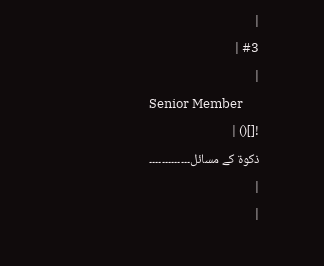|
#3 |
|
Senior Member
![]() |
ذکوۃ کے مسائل۔۔۔۔۔۔۔۔۔۔۔۔۔
|
|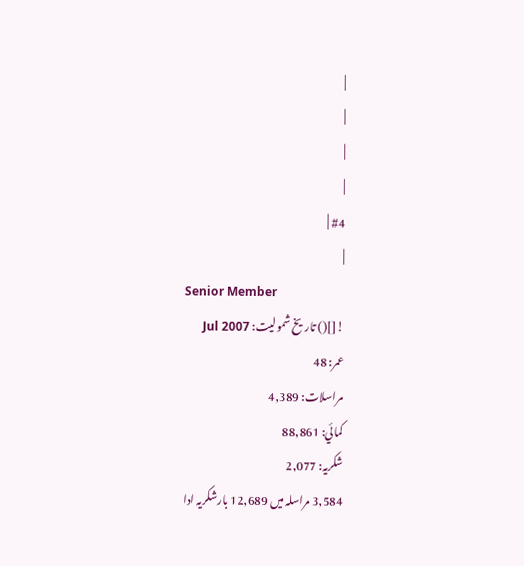|
|
|
|
#4 |
|
Senior Member
![]() تاریخ شمولیت: Jul 2007
عمر: 48
مراسلات: 4,389
کمائي: 88,861
شکریہ: 2,077
3,584 مراسلہ میں 12,689 بارشکریہ ادا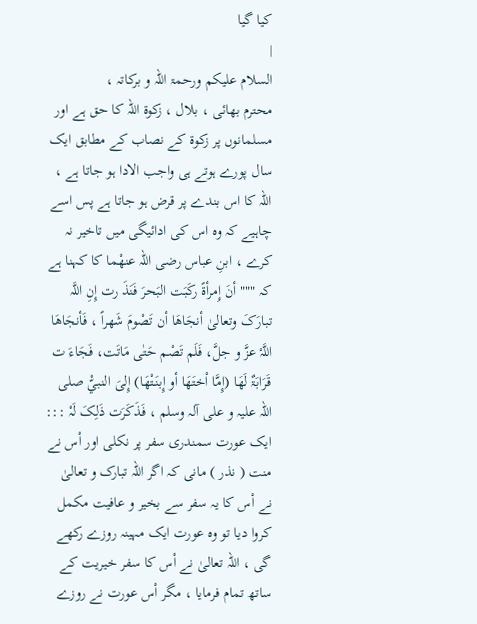کیا گیا
|
السلام علیکم ورحمۃ اللہ و برکاتہ ،
محترم بھائی ، بلال ، زکوۃ اللہ کا حق ہے اور مسلمانوں پر زکوۃ کے نصاب کے مطابق ایک سال پورے ہوتے ہی واجب الادا ہو جاتا ہے ، اللہ کا اس بندے پر قرض ہو جاتا ہے پس اسے چاہیے کہ وہ اس کی ادائیگی میں تاخیر نہ کرے ، ابنِ عباس رضی اللہ عنھْما کا کہنا ہے کہ """ أنَ إِمرأۃً رکَبَت البَحرَ فَنَذَ رت إِنِ اللَّہ تبارَکَ وتعالیٰ أنجَاھَا أن تَصْومَ شَھراً ، فَأنجَاھَا اللَّہْ عزَّ و جلَّ، فَلَم تَصْم حَتٰی مَاتَت، فَجَاءَ ت قَرَابَۃٌ لَھَا (إِمَّا اْختَھَا أو إِبنَتْھَا) إِلیَ النبيّْ صلی اللہ علیہ و علی آلہ وسلم ، فَذَکَرَت ذَلِکَ لَہْ ::: ایک عورت سمندری سفر پر نکلی اور اْس نے منت ( نذر ) مانی کہ اگر اللہ تبارک و تعالیٰ نے اْس کا یہ سفر سے بخیر و عافیت مکمل کروا دیا تو وہ عورت ایک مہینہ روزے رکھے گی ، اللہ تعالیٰ نے اْس کا سفر خیریت کے ساتھ تمام فرمایا ، مگر اْس عورت نے روزے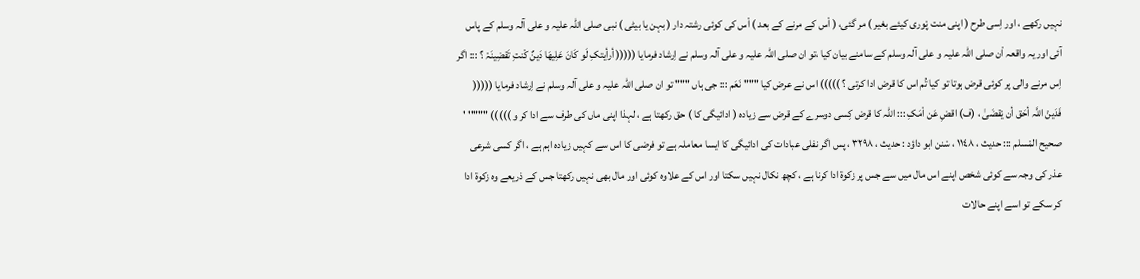نہیں رکھے ، اور اِسی طرح ( اپنی منت پْوری کیئے بغیر ) مر گئی، ( اْس کے مرنے کے بعد ) اْس کی کوئی رشتہ دار ( بہن یا بیٹی ) نبی صلی اللہ علیہ و علی آلہ وسلم کے پاس آئی اور یہ واقعہ اْن صلی اللہ علیہ و علی آلہ وسلم کے سامنے بیان کیا ،تو ان صلی اللہ علیہ و علی آلہ وسلم نے اِرشاد فرمایا ((((( أرأیتکِ لَو کَانَ عَلِیھَا دَینٌ کْنتِ تَقضِینَہْ ؟ ::: اگر اِس مرنے والی پر کوئی قرض ہوتا تو کیا تُم اس کا قرض ادا کرتی ؟ ))))) اس نے عرض کیا """ نَعَم ::: جی ہاں """ تو ان صلی اللہ علیہ و علی آلہ وسلم نے اِرشاد فرمایا ((((( فَدَینْ اللَّہ أحَق أن یْقضَیٰ ، (ف) اقضِ عَن اْمَکِ ::: اللہ کا قرض کِسی دوسرے کے قرض سے زیادہ ( ادائیگی کا ) حق رکھتا ہے ، لہذا اپنی ماں کی طرف سے ادا کر و ))))) """'' ' صحیح المْسلم ::: حدیث ، ١١٤٨ ، سْنن ابو داؤد : حدیث ، ٣٢٩٨ ، پس اگر نفلی عبادات کی ادائیگی کا ایسا معاملہ ہے تو فرضی کا اس سے کہیں زیادہ اہم ہے ، اگر کسی شرعی عذر کی وجہ سے کوئی شخص اپنے اس مال میں سے جس پر زکوۃ ادا کرنا ہے ، کچھ نکال نہیں سکتا اور اس کے علاوہ کوئی اور مال بھی نہیں رکھتا جس کے ذریعے وہ زکوۃ ادا کر سکے تو اسے اپنے حالات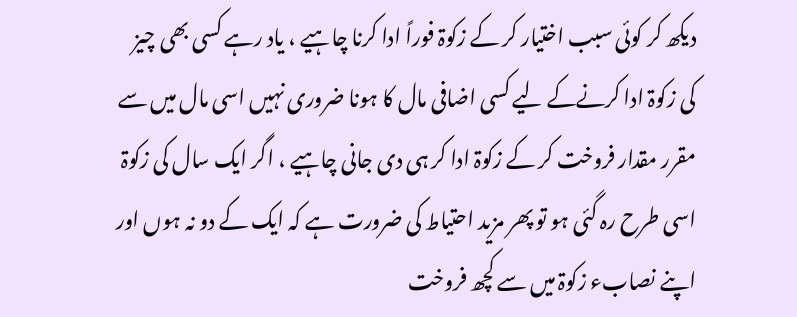دیکھ کر کوئی سبب اختیار کر کے زکوۃ فوراً ادا کرنا چاہیے ، یاد رہے کسی بھی چیز کی زکوۃ ادا کرنےکے لیے کسی اضافی مال کا ہونا ضروری نہیں اسی مال میں سے مقرر مقدار فروخت کر کے زکوۃ ادا کر ہی دی جانی چاہیے ، اگر ایک سال کی زکوۃ اسی طرح رہ گئی ہو تو پھر مزید احتیاط کی ضرورت ہے کہ ایک کے دو نہ ہوں اور اپنے نصابء زکوۃ میں سے کچھ فروخت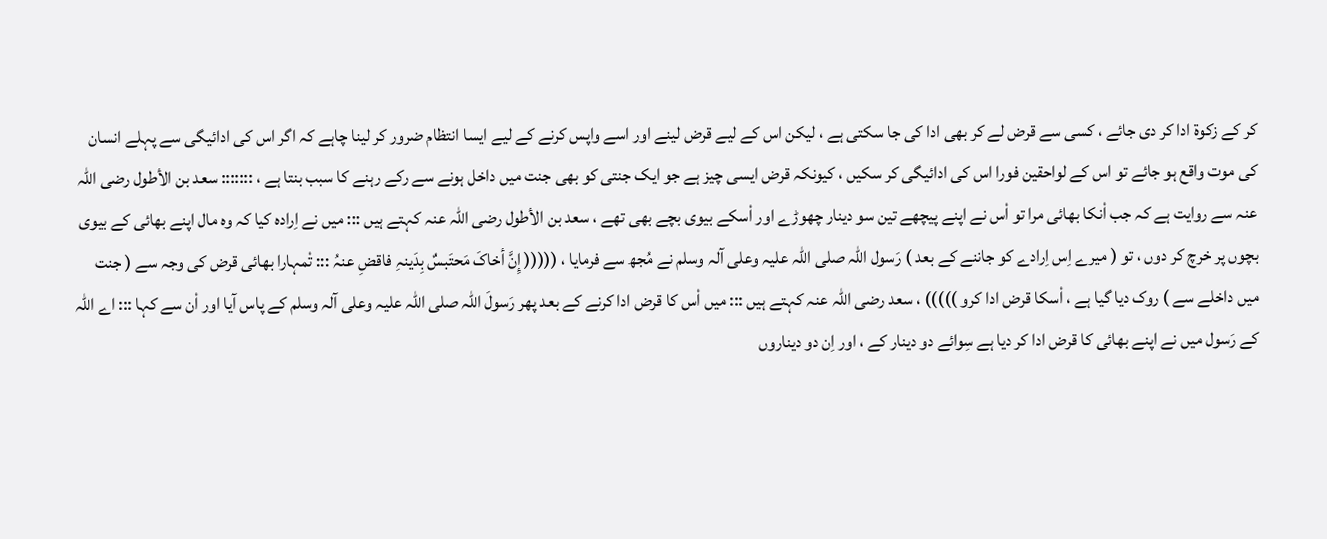کر کے زکوۃ ادا کر دی جائے ، کسی سے قرض لے کر بھی ادا کی جا سکتی ہے ، لیکن اس کے لیے قرض لینے اور اسے واپس کرنے کے لیے ایسا انتظام ضرور کر لینا چاہے کہ اگر اس کی ادائیگی سے پہلے انسان کی موت واقع ہو جائے تو اس کے لواحقین فورا اس کی ادائیگی کر سکیں ، کیونکہ قرض ایسی چیز ہے جو ایک جنتی کو بھی جنت میں داخل ہونے سے رکے رہنے کا سبب بنتا ہے ، ::::::: سعد بن الأطول رضی اللہ عنہ سے روایت ہے کہ جب اْنکا بھائی مرا تو اْس نے اپنے پیچھے تین سو دینار چھوڑے اور اْسکے بیوی بچے بھی تھے ، سعد بن الأطول رضی اللہ عنہ کہتے ہیں ::: میں نے اِرادہ کیا کہ وہ مال اپنے بھائی کے بیوی بچوں پر خرچ کر دوں ، تو ( میرے اِس اِرادے کو جاننے کے بعد ) رَسول اللہ صلی اللہ علیہ وعلی آلہ وسلم نے مُجھ سے فرمایا ، ((((( إِنَّ أخاکَ مَحتَبسٌ بِدَینہِ فاقضِ عنہُ ::: تْمہارا بھائی قرض کی وجہ سے ( جنت میں داخلے سے ) روک دیا گیا ہے ، اْسکا قرض ادا کرو ))))) ، سعد رضی اللہ عنہ کہتے ہیں ::: میں اْس کا قرض ادا کرنے کے بعد پھر رَسولَ اللہ صلی اللہ علیہ وعلی آلہ وسلم کے پاس آیا اور اْن سے کہا ::: اے اللہ کے رَسول میں نے اپنے بھائی کا قرض ادا کر دیا ہے سِوائے دو دینار کے ، اور اِن دو دیناروں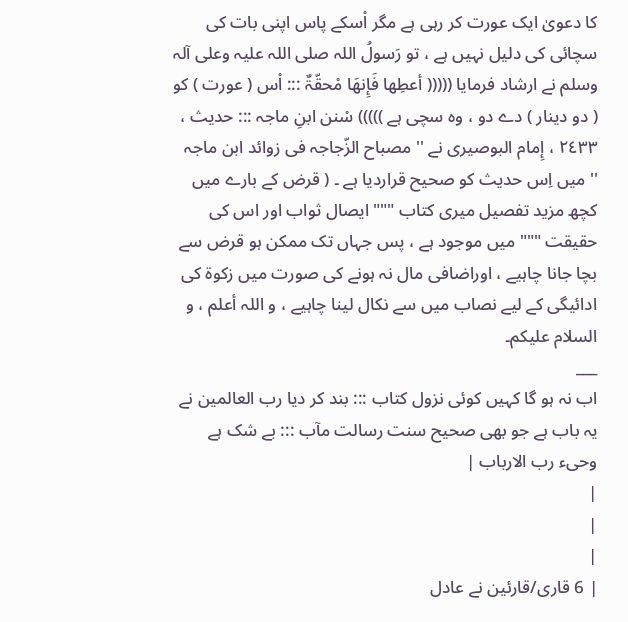کا دعویٰ ایک عورت کر رہی ہے مگر اْسکے پاس اپنی بات کی سچائی کی دلیل نہیں ہے ، تو رَسولُ اللہ صلی اللہ علیہ وعلی آلہ وسلم نے ارشاد فرمایا ((((( أعطِھا فَإِنھَا مْحقّۃٌ ::: اْس ( عورت ) کو ( دو دینار ) دے دو ، وہ سچی ہے ))))) سْنن ابنِ ماجہ ::: حدیث ، ٢٤٣٣ ، إِمام البوصیری نے '' مصباح الزّجاجہ فی زوائد ابن ماجہ '' میں اِس حدیث کو صحیح قراردیا ہے ۔ ( قرض کے بارے میں کچھ مزید تفصیل میری کتاب """ ایصال ثواب اور اس کی حقیقت """ میں موجود ہے ، پس جہاں تک ممکن ہو قرض سے بچا جانا چاہیے ، اوراضافی مال نہ ہونے کی صورت میں زکوۃ کی ادائیگی کے لیے نصاب میں سے نکال لینا چاہیے ، و اللہ أعلم ، و السلام علیکم۔
___
اب نہ ہو گا کہیں کوئی نزول کتاب ::: بند کر دیا رب العالمین نے یہ باب ہے جو بھی صحیح سنت رسالت مآب ::: بے شک ہے وحیء رب الارباب |
|
|
|
| 6 قاری/قارئین نے عادل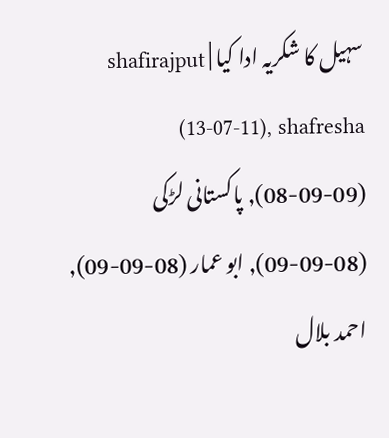سہیل کا شکریہ ادا کیا | shafirajput (13-07-11), shafresha (08-09-09), پاکستانی لڑکی (08-09-09), ابو عمار (08-09-09), احمد بلال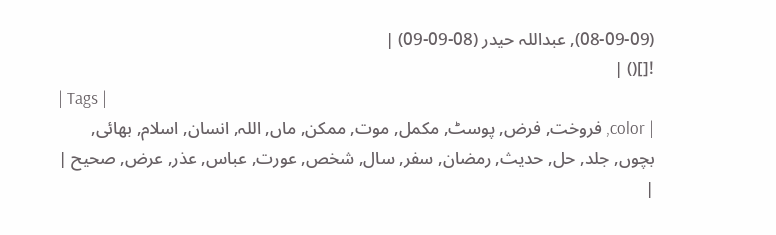(08-09-09), عبداللہ حیدر (08-09-09) |
![]() |
| Tags |
| color, فروخت, فرض, پوسٹ, مکمل, موت, ممکن, ماں, اللہ, انسان, اسلام, بھائی, بچوں, جلد, حل, حدیث, رمضان, سفر, سال, شخص, عورت, عباس, عذر, عرض, صحیح |
|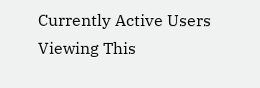Currently Active Users Viewing This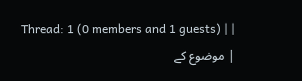Thread: 1 (0 members and 1 guests) | |
| موضوع کے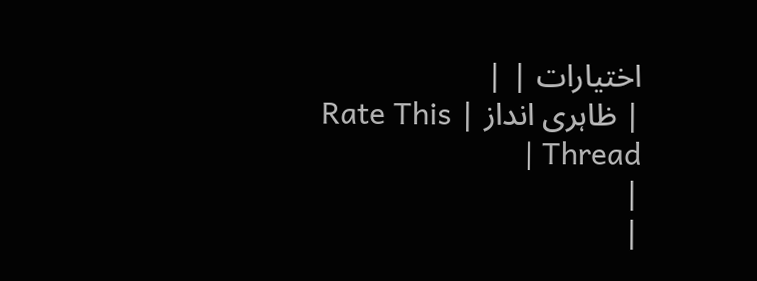اختیارات | |
| ظاہری انداز | Rate This Thread |
|
|